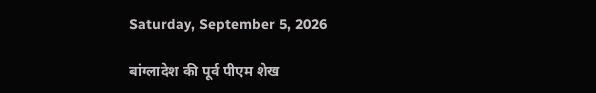Saturday, September 5, 2026

बांग्लादेश की पूर्व पीएम शेख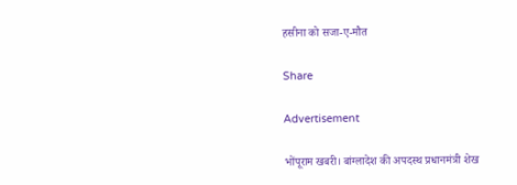हसीना को सजा-ए-मौत

Share

Advertisement

भोंपूराम खबरी। बांग्लादेश की अपदस्थ प्रधानमंत्री शेख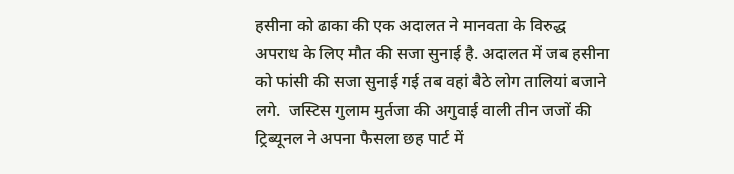हसीना को ढाका की एक अदालत ने मानवता के विरुद्ध अपराध के लिए मौत की सजा सुनाई है. अदालत में जब हसीना को फांसी की सजा सुनाई गई तब वहां बैठे लोग तालियां बजाने लगे.  जस्टिस गुलाम मुर्तजा की अगुवाई वाली तीन जजों की ट्रिब्यूनल ने अपना फैसला छह पार्ट में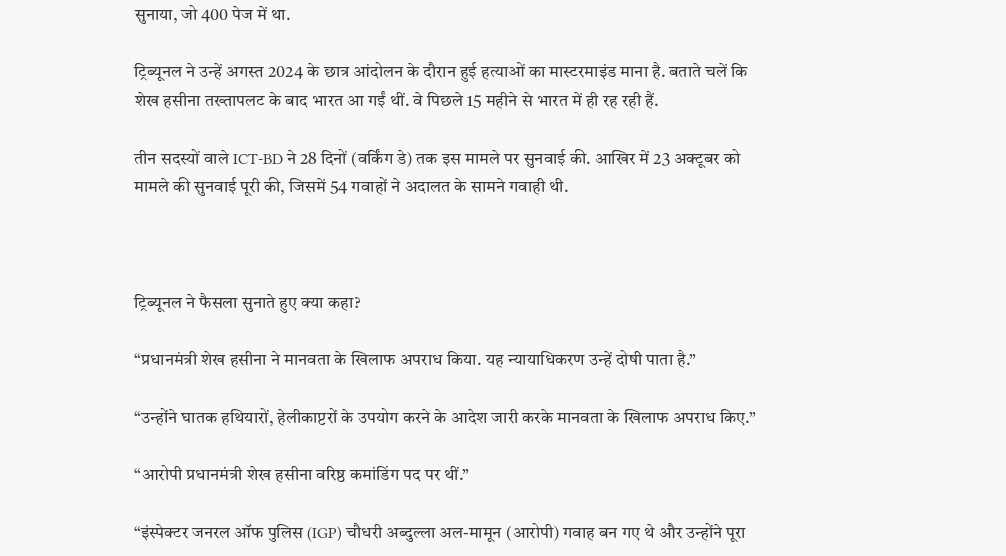सुनाया, जो 400 पेज में था.

ट्रिब्यूनल ने उन्हें अगस्त 2024 के छात्र आंदोलन के दौरान हुई हत्याओं का मास्टरमाइंड माना है. बताते चलें कि शेख हसीना तख्तापलट के बाद भारत आ गईं थीं. वे पिछले 15 महीने से भारत में ही रह रही हैं.

तीन सदस्यों वाले ICT-BD ने 28 दिनों (वर्किंग डे) तक इस मामले पर सुनवाई की. आखिर में 23 अक्टूबर को मामले की सुनवाई पूरी की, जिसमें 54 गवाहों ने अदालत के सामने गवाही थी.



ट्रिब्यूनल ने फैसला सुनाते हुए क्या कहा?

“प्रधानमंत्री शेख हसीना ने मानवता के खिलाफ अपराध किया. यह न्यायाधिकरण उन्हें दोषी पाता है.”

“उन्होंने घातक हथियारों, हेलीकाप्टरों के उपयोग करने के आदेश जारी करके मानवता के खिलाफ अपराध किए.”

“आरोपी प्रधानमंत्री शेख हसीना वरिष्ठ कमांडिंग पद पर थीं.”

“इंस्पेक्टर जनरल ऑफ पुलिस (IGP) चौधरी अब्दुल्ला अल-मामून (आरोपी) गवाह बन गए थे और उन्होंने पूरा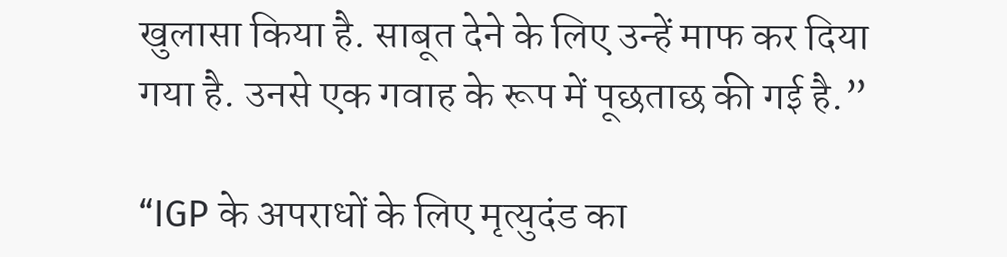खुलासा किया है. साबूत देने के लिए उन्हें माफ कर दिया गया है. उनसे एक गवाह के रूप में पूछताछ की गई है.”

“IGP के अपराधों के लिए मृत्युदंड का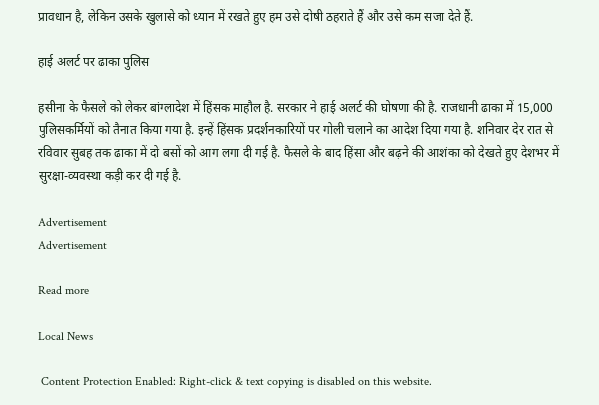प्रावधान है, लेकिन उसके खुलासे को ध्यान में रखते हुए हम उसे दोषी ठहराते हैं और उसे कम सजा देते हैं.

हाई अलर्ट पर ढाका पुलिस

हसीना के फैसले को लेकर बांग्लादेश में हिंसक माहौल है. सरकार ने हाई अलर्ट की घोषणा की है. राजधानी ढाका में 15,000 पुलिसकर्मियों को तैनात किया गया है. इन्हें हिंसक प्रदर्शनकारियों पर गोली चलाने का आदेश दिया गया है. शनिवार देर रात से रविवार सुबह तक ढाका में दो बसों को आग लगा दी गई है. फैसले के बाद हिंसा और बढ़ने की आशंका को देखते हुए देशभर में सुरक्षा-व्यवस्था कड़ी कर दी गई है.

Advertisement
Advertisement

Read more

Local News

 Content Protection Enabled: Right-click & text copying is disabled on this website.